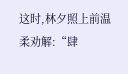这时,林夕照上前温柔劝解:“肆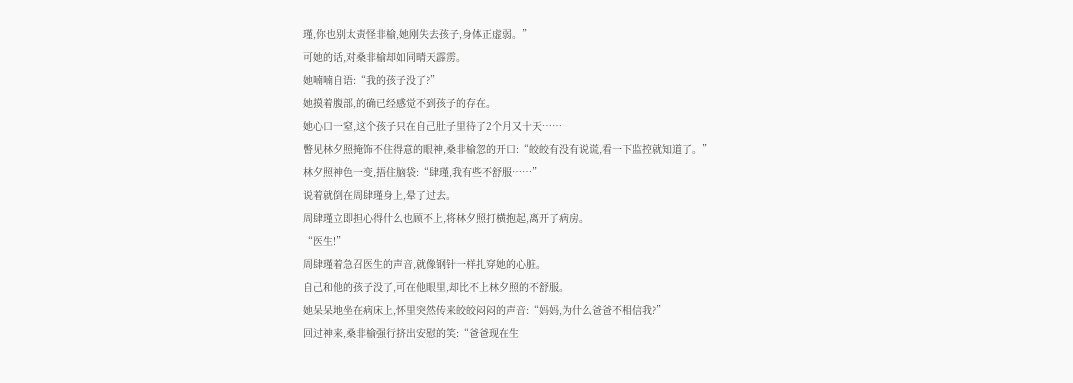瑾,你也别太责怪非榆,她刚失去孩子,身体正虚弱。”
可她的话,对桑非榆却如同晴天霹雳。
她喃喃自语:“我的孩子没了?”
她摸着腹部,的确已经感觉不到孩子的存在。
她心口一窒,这个孩子只在自己肚子里待了2个月又十天……
瞥见林夕照掩饰不住得意的眼神,桑非榆忽的开口:“皎皎有没有说谎,看一下监控就知道了。”
林夕照神色一变,捂住脑袋:“肆瑾,我有些不舒服……”
说着就倒在周肆瑾身上,晕了过去。
周肆瑾立即担心得什么也顾不上,将林夕照打横抱起,离开了病房。
“医生!”
周肆瑾着急召医生的声音,就像钢针一样扎穿她的心脏。
自己和他的孩子没了,可在他眼里,却比不上林夕照的不舒服。
她呆呆地坐在病床上,怀里突然传来皎皎闷闷的声音:“妈妈,为什么爸爸不相信我?”
回过神来,桑非榆强行挤出安慰的笑:“爸爸现在生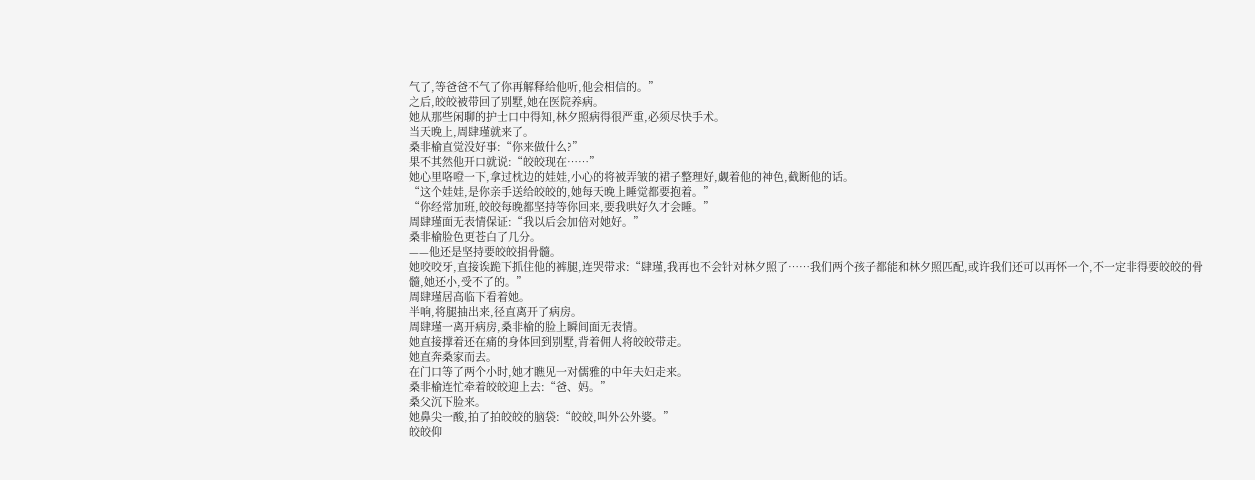气了,等爸爸不气了你再解释给他听,他会相信的。”
之后,皎皎被带回了别墅,她在医院养病。
她从那些闲聊的护士口中得知,林夕照病得很严重,必须尽快手术。
当天晚上,周肆瑾就来了。
桑非榆直觉没好事:“你来做什么?”
果不其然他开口就说:“皎皎现在……”
她心里咯噔一下,拿过枕边的娃娃,小心的将被弄皱的裙子整理好,觑着他的神色,截断他的话。
“这个娃娃,是你亲手送给皎皎的,她每天晚上睡觉都要抱着。”
“你经常加班,皎皎每晚都坚持等你回来,要我哄好久才会睡。”
周肆瑾面无表情保证:“我以后会加倍对她好。”
桑非榆脸色更苍白了几分。
——他还是坚持要皎皎捐骨髓。
她咬咬牙,直接诶跪下抓住他的裤腿,连哭带求:“肆瑾,我再也不会针对林夕照了……我们两个孩子都能和林夕照匹配,或许我们还可以再怀一个,不一定非得要皎皎的骨髓,她还小,受不了的。”
周肆瑾居高临下看着她。
半响,将腿抽出来,径直离开了病房。
周肆瑾一离开病房,桑非榆的脸上瞬间面无表情。
她直接撑着还在痛的身体回到别墅,背着佣人将皎皎带走。
她直奔桑家而去。
在门口等了两个小时,她才瞧见一对儒雅的中年夫妇走来。
桑非榆连忙牵着皎皎迎上去:“爸、妈。”
桑父沉下脸来。
她鼻尖一酸,拍了拍皎皎的脑袋:“皎皎,叫外公外婆。”
皎皎仰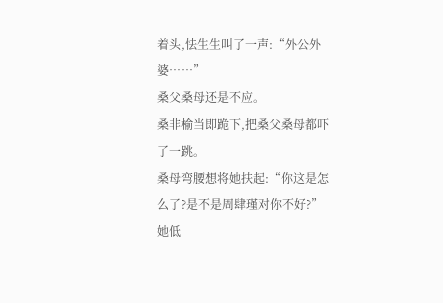着头,怯生生叫了一声:“外公外婆……”
桑父桑母还是不应。
桑非榆当即跪下,把桑父桑母都吓了一跳。
桑母弯腰想将她扶起:“你这是怎么了?是不是周肆瑾对你不好?”
她低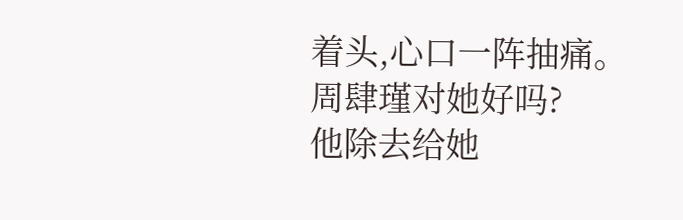着头,心口一阵抽痛。
周肆瑾对她好吗?
他除去给她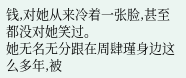钱,对她从来冷着一张脸,甚至都没对她笑过。
她无名无分跟在周肆瑾身边这么多年,被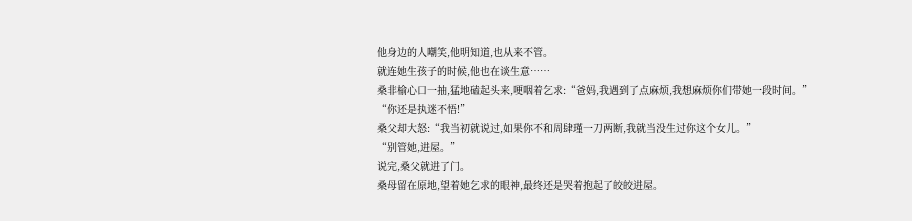他身边的人嘲笑,他明知道,也从来不管。
就连她生孩子的时候,他也在谈生意……
桑非榆心口一抽,猛地磕起头来,哽咽着乞求:“爸妈,我遇到了点麻烦,我想麻烦你们带她一段时间。”
“你还是执迷不悟!”
桑父却大怒:“我当初就说过,如果你不和周肆瑾一刀两断,我就当没生过你这个女儿。”
“别管她,进屋。”
说完,桑父就进了门。
桑母留在原地,望着她乞求的眼神,最终还是哭着抱起了皎皎进屋。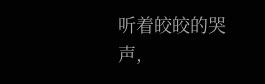听着皎皎的哭声,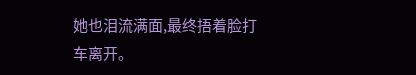她也泪流满面,最终捂着脸打车离开。